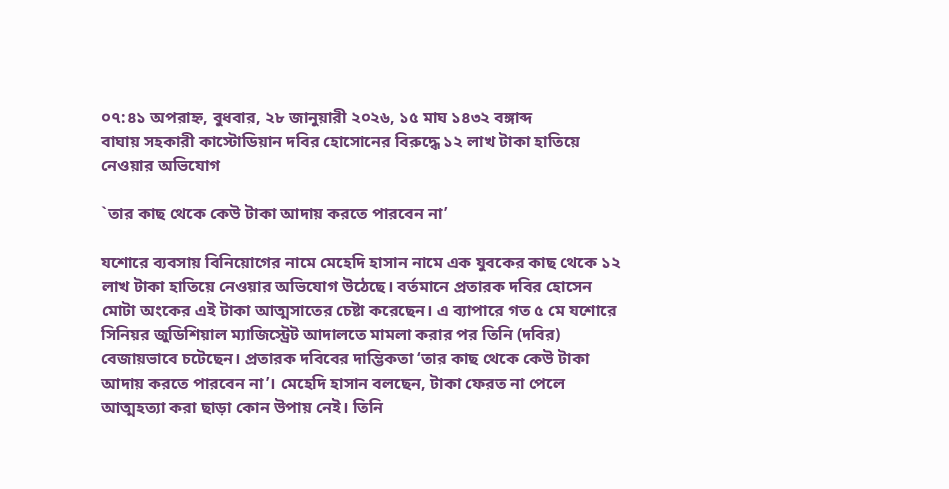০৭:৪১ অপরাহ্ন, বুধবার, ২৮ জানুয়ারী ২০২৬, ১৫ মাঘ ১৪৩২ বঙ্গাব্দ
বাঘায় সহকারী কাস্টোডিয়ান দবির হোসোনের বিরুদ্ধে ১২ লাখ টাকা হাতিয়ে নেওয়ার অভিযোগ

`তার কাছ থেকে কেউ টাকা আদায় করতে পারবেন না’

যশোরে ব্যবসায় বিনিয়োগের নামে মেহেদি হাসান নামে এক যুবকের কাছ থেকে ১২ লাখ টাকা হাতিয়ে নেওয়ার অভিযোগ উঠেছে। বর্তমানে প্রতারক দবির হোসেন মোটা অংকের এই টাকা আত্মসাতের চেষ্টা করেছেন। এ ব্যাপারে গত ৫ মে যশোরে সিনিয়র জুডিশিয়াল ম্যাজিস্ট্রেট আদালতে মামলা করার পর তিনি (দবির) বেজায়ভাবে চটেছেন। প্রতারক দবিবের দাম্ভিকতা ‘তার কাছ থেকে কেউ টাকা আদায় করতে পারবেন না’। মেহেদি হাসান বলছেন, টাকা ফেরত না পেলে আত্মহত্যা করা ছাড়া কোন উপায় নেই। তিনি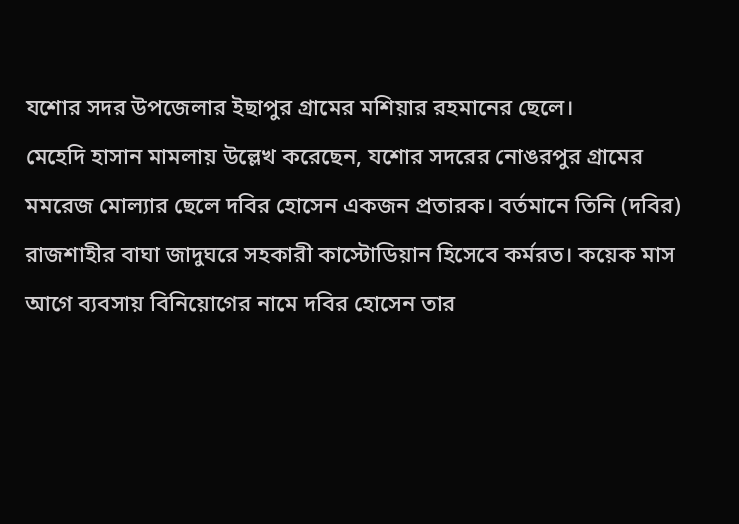যশোর সদর উপজেলার ইছাপুর গ্রামের মশিয়ার রহমানের ছেলে।
মেহেদি হাসান মামলায় উল্লেখ করেছেন, যশোর সদরের নোঙরপুর গ্রামের মমরেজ মোল্যার ছেলে দবির হোসেন একজন প্রতারক। বর্তমানে তিনি (দবির) রাজশাহীর বাঘা জাদুঘরে সহকারী কাস্টোডিয়ান হিসেবে কর্মরত। কয়েক মাস আগে ব্যবসায় বিনিয়োগের নামে দবির হোসেন তার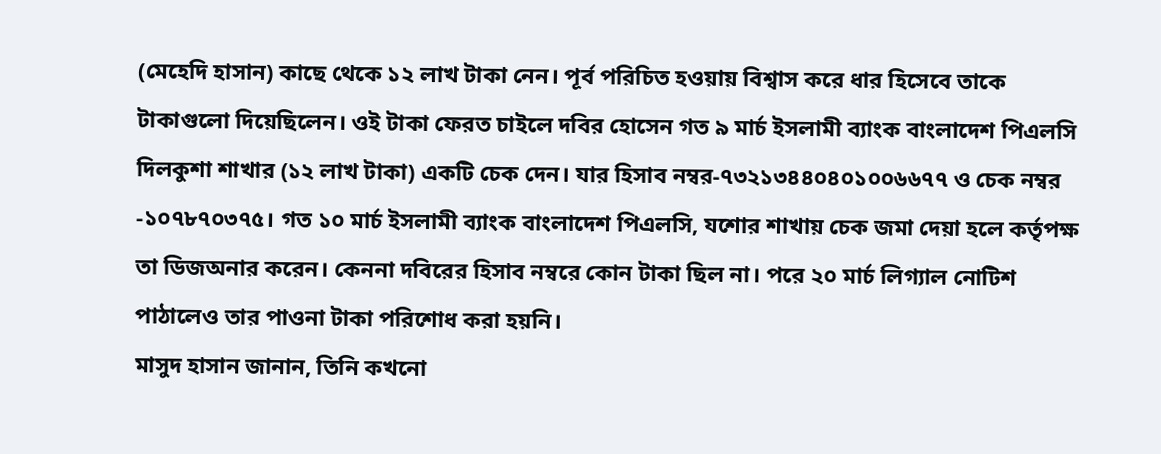(মেহেদি হাসান) কাছে থেকে ১২ লাখ টাকা নেন। পূর্ব পরিচিত হওয়ায় বিশ্বাস করে ধার হিসেবে তাকে টাকাগুলো দিয়েছিলেন। ওই টাকা ফেরত চাইলে দবির হোসেন গত ৯ মার্চ ইসলামী ব্যাংক বাংলাদেশ পিএলসি দিলকুশা শাখার (১২ লাখ টাকা) একটি চেক দেন। যার হিসাব নম্বর-৭৩২১৩৪৪০৪০১০০৬৬৭৭ ও চেক নম্বর -১০৭৮৭০৩৭৫। গত ১০ মার্চ ইসলামী ব্যাংক বাংলাদেশ পিএলসি, যশোর শাখায় চেক জমা দেয়া হলে কর্তৃপক্ষ তা ডিজঅনার করেন। কেননা দবিরের হিসাব নম্বরে কোন টাকা ছিল না। পরে ২০ মার্চ লিগ্যাল নোটিশ পাঠালেও তার পাওনা টাকা পরিশোধ করা হয়নি।
মাসুদ হাসান জানান, তিনি কখনো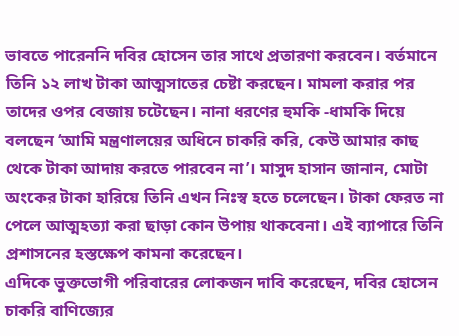ভাবতে পারেননি দবির হোসেন তার সাথে প্রতারণা করবেন। বর্তমানে তিনি ১২ লাখ টাকা আত্মসাতের চেষ্টা করছেন। মামলা করার পর তাদের ওপর বেজায় চটেছেন। নানা ধরণের হুমকি -ধামকি দিয়ে বলছেন ‘আমি মন্ত্রণালয়ের অধিনে চাকরি করি, কেউ আমার কাছ থেকে টাকা আদায় করতে পারবেন না’। মাসুদ হাসান জানান, মোটা অংকের টাকা হারিয়ে তিনি এখন নিঃস্ব হতে চলেছেন। টাকা ফেরত না পেলে আত্মহত্যা করা ছাড়া কোন উপায় থাকবেনা। এই ব্যাপারে তিনি প্রশাসনের হস্তক্ষেপ কামনা করেছেন।
এদিকে ভুক্তভোগী পরিবারের লোকজন দাবি করেছেন, দবির হোসেন চাকরি বাণিজ্যের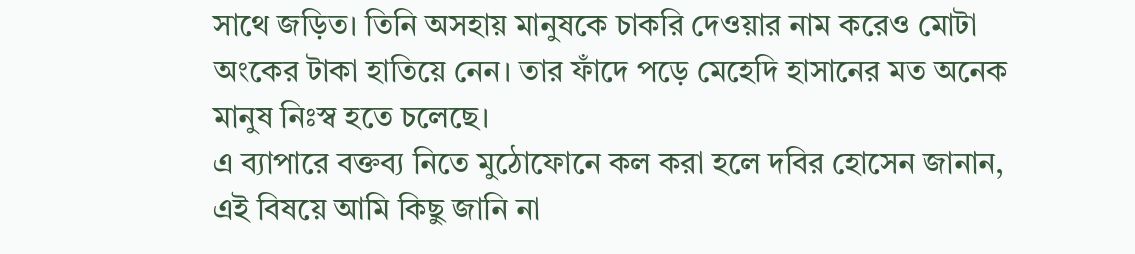সাথে জড়িত। তিনি অসহায় মানুষকে চাকরি দেওয়ার নাম করেও মোটা অংকের টাকা হাতিয়ে নেন। তার ফাঁদে পড়ে মেহেদি হাসানের মত অনেক মানুষ নিঃস্ব হতে চলেছে।
এ ব্যাপারে বক্তব্য নিতে মুঠোফোনে কল করা হলে দবির হোসেন জানান, এই বিষয়ে আমি কিছু জানি না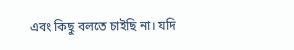এবং কিছু বলতে চাইছি না। যদি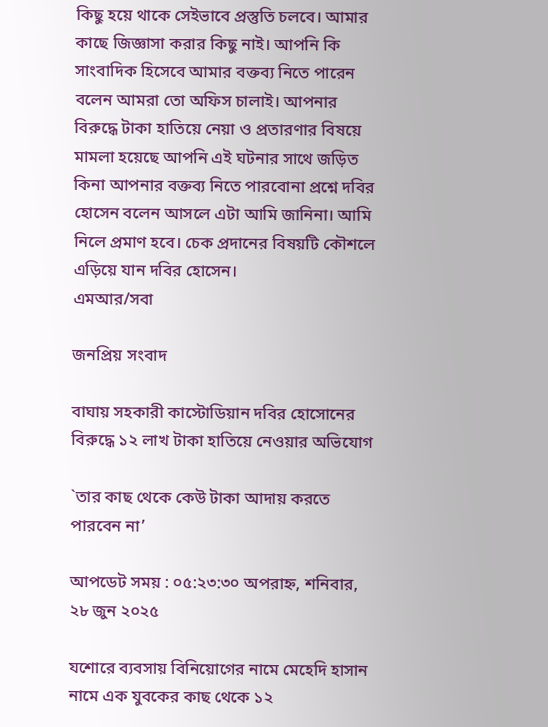কিছু হয়ে থাকে সেইভাবে প্রস্তুতি চলবে। আমার কাছে জিজ্ঞাসা করার কিছু নাই। আপনি কি সাংবাদিক হিসেবে আমার বক্তব্য নিতে পারেন বলেন আমরা তো অফিস চালাই। আপনার বিরুদ্ধে টাকা হাতিয়ে নেয়া ও প্রতারণার বিষয়ে মামলা হয়েছে আপনি এই ঘটনার সাথে জড়িত কিনা আপনার বক্তব্য নিতে পারবোনা প্রশ্নে দবির হোসেন বলেন আসলে এটা আমি জানিনা। আমি নিলে প্রমাণ হবে। চেক প্রদানের বিষয়টি কৌশলে এড়িয়ে যান দবির হোসেন।
এমআর/সবা

জনপ্রিয় সংবাদ

বাঘায় সহকারী কাস্টোডিয়ান দবির হোসোনের বিরুদ্ধে ১২ লাখ টাকা হাতিয়ে নেওয়ার অভিযোগ

`তার কাছ থেকে কেউ টাকা আদায় করতে পারবেন না’

আপডেট সময় : ০৫:২৩:৩০ অপরাহ্ন, শনিবার, ২৮ জুন ২০২৫

যশোরে ব্যবসায় বিনিয়োগের নামে মেহেদি হাসান নামে এক যুবকের কাছ থেকে ১২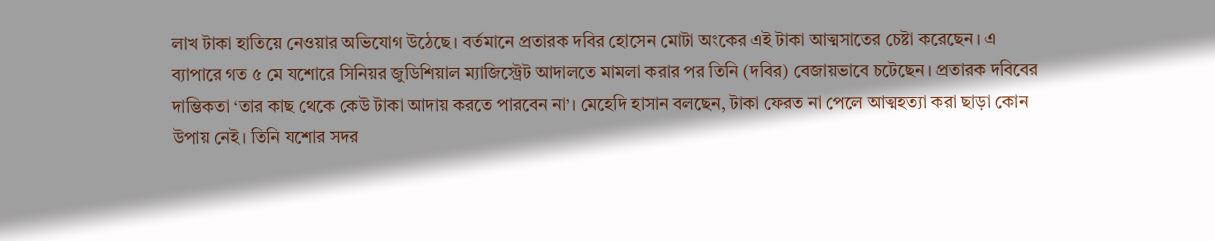লাখ টাকা হাতিয়ে নেওয়ার অভিযোগ উঠেছে। বর্তমানে প্রতারক দবির হোসেন মোটা অংকের এই টাকা আত্মসাতের চেষ্টা করেছেন। এ ব্যাপারে গত ৫ মে যশোরে সিনিয়র জুডিশিয়াল ম্যাজিস্ট্রেট আদালতে মামলা করার পর তিনি (দবির) বেজায়ভাবে চটেছেন। প্রতারক দবিবের দাম্ভিকতা ‘তার কাছ থেকে কেউ টাকা আদায় করতে পারবেন না’। মেহেদি হাসান বলছেন, টাকা ফেরত না পেলে আত্মহত্যা করা ছাড়া কোন উপায় নেই। তিনি যশোর সদর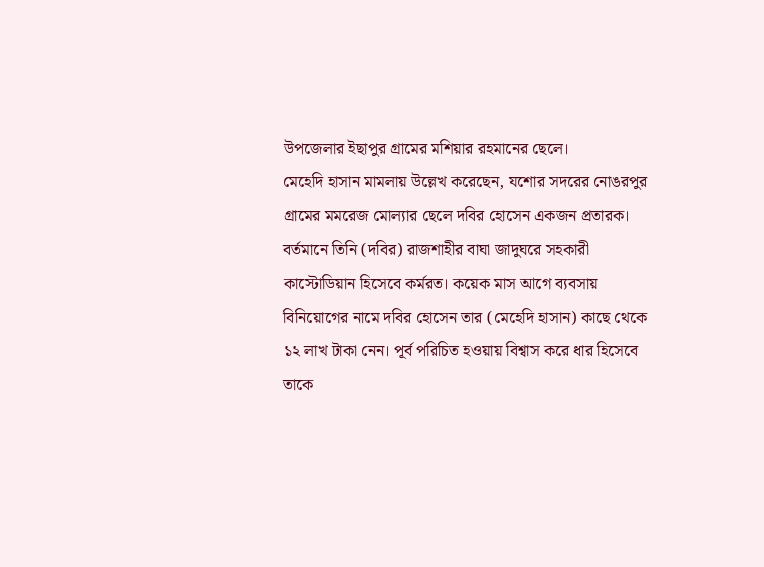উপজেলার ইছাপুর গ্রামের মশিয়ার রহমানের ছেলে।
মেহেদি হাসান মামলায় উল্লেখ করেছেন, যশোর সদরের নোঙরপুর গ্রামের মমরেজ মোল্যার ছেলে দবির হোসেন একজন প্রতারক। বর্তমানে তিনি (দবির) রাজশাহীর বাঘা জাদুঘরে সহকারী কাস্টোডিয়ান হিসেবে কর্মরত। কয়েক মাস আগে ব্যবসায় বিনিয়োগের নামে দবির হোসেন তার (মেহেদি হাসান) কাছে থেকে ১২ লাখ টাকা নেন। পূর্ব পরিচিত হওয়ায় বিশ্বাস করে ধার হিসেবে তাকে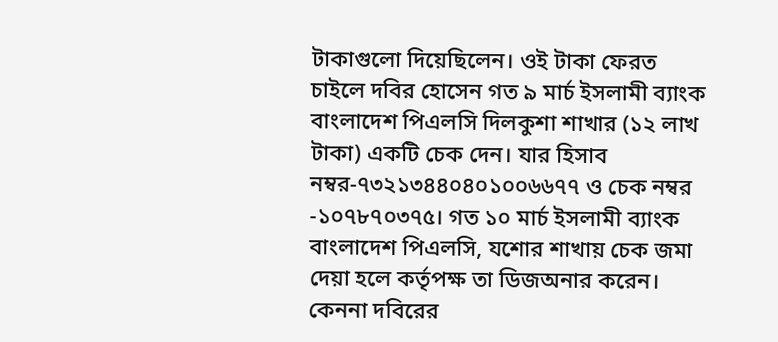টাকাগুলো দিয়েছিলেন। ওই টাকা ফেরত চাইলে দবির হোসেন গত ৯ মার্চ ইসলামী ব্যাংক বাংলাদেশ পিএলসি দিলকুশা শাখার (১২ লাখ টাকা) একটি চেক দেন। যার হিসাব নম্বর-৭৩২১৩৪৪০৪০১০০৬৬৭৭ ও চেক নম্বর -১০৭৮৭০৩৭৫। গত ১০ মার্চ ইসলামী ব্যাংক বাংলাদেশ পিএলসি, যশোর শাখায় চেক জমা দেয়া হলে কর্তৃপক্ষ তা ডিজঅনার করেন। কেননা দবিরের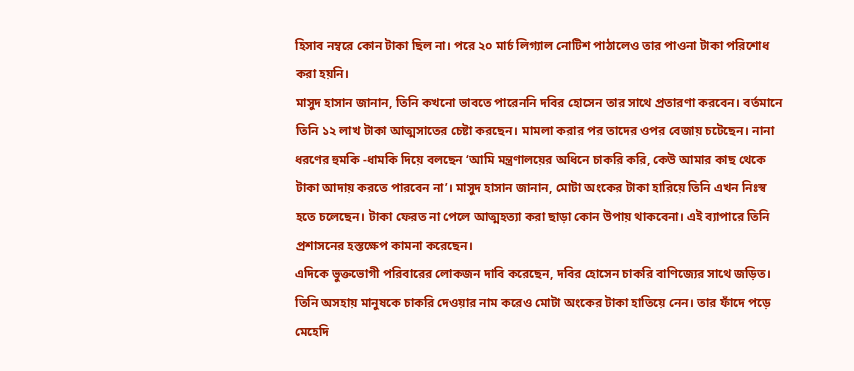হিসাব নম্বরে কোন টাকা ছিল না। পরে ২০ মার্চ লিগ্যাল নোটিশ পাঠালেও তার পাওনা টাকা পরিশোধ করা হয়নি।
মাসুদ হাসান জানান, তিনি কখনো ভাবতে পারেননি দবির হোসেন তার সাথে প্রতারণা করবেন। বর্তমানে তিনি ১২ লাখ টাকা আত্মসাতের চেষ্টা করছেন। মামলা করার পর তাদের ওপর বেজায় চটেছেন। নানা ধরণের হুমকি -ধামকি দিয়ে বলছেন ‘আমি মন্ত্রণালয়ের অধিনে চাকরি করি, কেউ আমার কাছ থেকে টাকা আদায় করতে পারবেন না’। মাসুদ হাসান জানান, মোটা অংকের টাকা হারিয়ে তিনি এখন নিঃস্ব হতে চলেছেন। টাকা ফেরত না পেলে আত্মহত্যা করা ছাড়া কোন উপায় থাকবেনা। এই ব্যাপারে তিনি প্রশাসনের হস্তক্ষেপ কামনা করেছেন।
এদিকে ভুক্তভোগী পরিবারের লোকজন দাবি করেছেন, দবির হোসেন চাকরি বাণিজ্যের সাথে জড়িত। তিনি অসহায় মানুষকে চাকরি দেওয়ার নাম করেও মোটা অংকের টাকা হাতিয়ে নেন। তার ফাঁদে পড়ে মেহেদি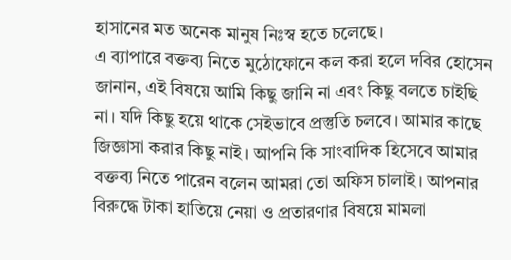হাসানের মত অনেক মানুষ নিঃস্ব হতে চলেছে।
এ ব্যাপারে বক্তব্য নিতে মুঠোফোনে কল করা হলে দবির হোসেন জানান, এই বিষয়ে আমি কিছু জানি না এবং কিছু বলতে চাইছি না। যদি কিছু হয়ে থাকে সেইভাবে প্রস্তুতি চলবে। আমার কাছে জিজ্ঞাসা করার কিছু নাই। আপনি কি সাংবাদিক হিসেবে আমার বক্তব্য নিতে পারেন বলেন আমরা তো অফিস চালাই। আপনার বিরুদ্ধে টাকা হাতিয়ে নেয়া ও প্রতারণার বিষয়ে মামলা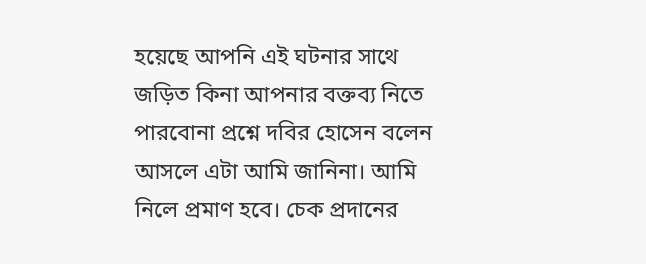হয়েছে আপনি এই ঘটনার সাথে জড়িত কিনা আপনার বক্তব্য নিতে পারবোনা প্রশ্নে দবির হোসেন বলেন আসলে এটা আমি জানিনা। আমি নিলে প্রমাণ হবে। চেক প্রদানের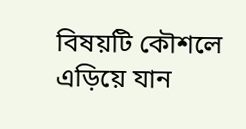বিষয়টি কৌশলে এড়িয়ে যান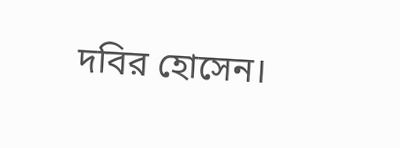দবির হোসেন।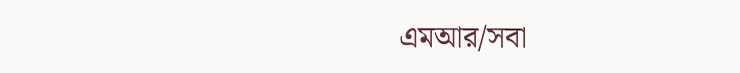এমআর/সবা